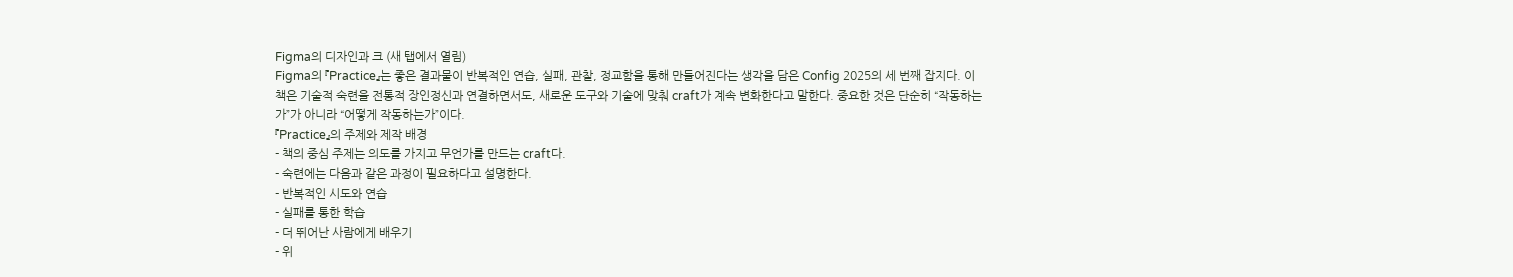Figma의 디자인과 크 (새 탭에서 열림)
Figma의 『Practice』는 좋은 결과물이 반복적인 연습, 실패, 관찰, 정교함을 통해 만들어진다는 생각을 담은 Config 2025의 세 번째 잡지다. 이 책은 기술적 숙련을 전통적 장인정신과 연결하면서도, 새로운 도구와 기술에 맞춰 craft가 계속 변화한다고 말한다. 중요한 것은 단순히 “작동하는가”가 아니라 “어떻게 작동하는가”이다.
『Practice』의 주제와 제작 배경
- 책의 중심 주제는 의도를 가지고 무언가를 만드는 craft다.
- 숙련에는 다음과 같은 과정이 필요하다고 설명한다.
- 반복적인 시도와 연습
- 실패를 통한 학습
- 더 뛰어난 사람에게 배우기
- 위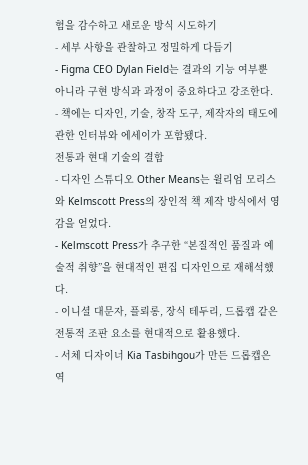험을 감수하고 새로운 방식 시도하기
- 세부 사항을 관찰하고 정밀하게 다듬기
- Figma CEO Dylan Field는 결과의 기능 여부뿐 아니라 구현 방식과 과정이 중요하다고 강조한다.
- 책에는 디자인, 기술, 창작 도구, 제작자의 태도에 관한 인터뷰와 에세이가 포함됐다.
전통과 현대 기술의 결합
- 디자인 스튜디오 Other Means는 윌리엄 모리스와 Kelmscott Press의 장인적 책 제작 방식에서 영감을 얻었다.
- Kelmscott Press가 추구한 “본질적인 품질과 예술적 취향”을 현대적인 편집 디자인으로 재해석했다.
- 이니셜 대문자, 플뢰롱, 장식 테두리, 드롭캡 같은 전통적 조판 요소를 현대적으로 활용했다.
- 서체 디자이너 Kia Tasbihgou가 만든 드롭캡은 역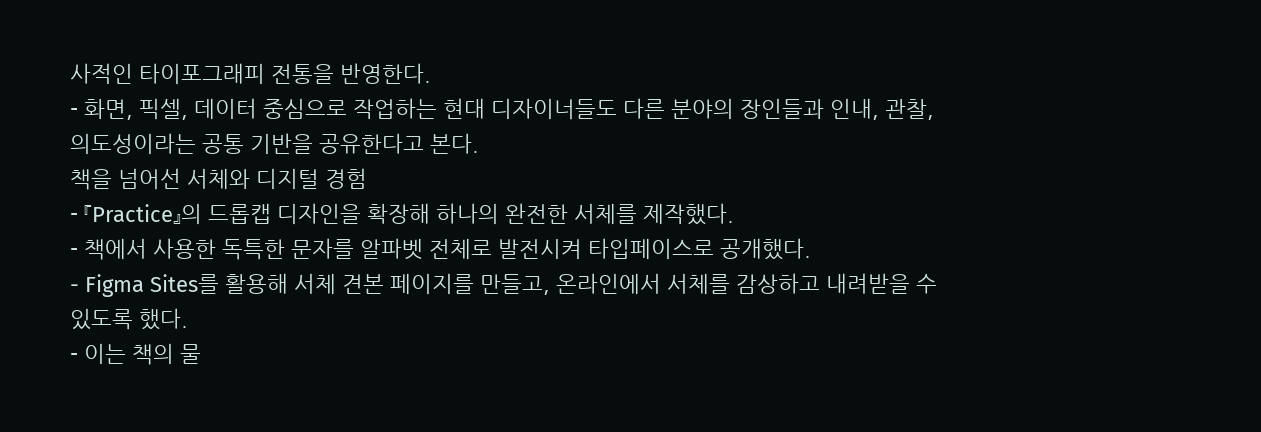사적인 타이포그래피 전통을 반영한다.
- 화면, 픽셀, 데이터 중심으로 작업하는 현대 디자이너들도 다른 분야의 장인들과 인내, 관찰, 의도성이라는 공통 기반을 공유한다고 본다.
책을 넘어선 서체와 디지털 경험
- 『Practice』의 드롭캡 디자인을 확장해 하나의 완전한 서체를 제작했다.
- 책에서 사용한 독특한 문자를 알파벳 전체로 발전시켜 타입페이스로 공개했다.
- Figma Sites를 활용해 서체 견본 페이지를 만들고, 온라인에서 서체를 감상하고 내려받을 수 있도록 했다.
- 이는 책의 물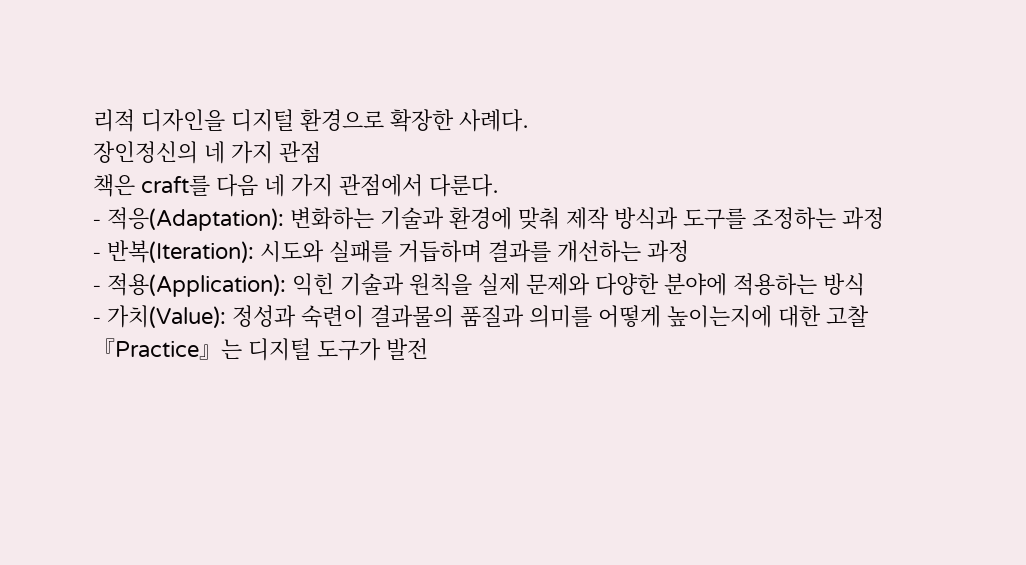리적 디자인을 디지털 환경으로 확장한 사례다.
장인정신의 네 가지 관점
책은 craft를 다음 네 가지 관점에서 다룬다.
- 적응(Adaptation): 변화하는 기술과 환경에 맞춰 제작 방식과 도구를 조정하는 과정
- 반복(Iteration): 시도와 실패를 거듭하며 결과를 개선하는 과정
- 적용(Application): 익힌 기술과 원칙을 실제 문제와 다양한 분야에 적용하는 방식
- 가치(Value): 정성과 숙련이 결과물의 품질과 의미를 어떻게 높이는지에 대한 고찰
『Practice』는 디지털 도구가 발전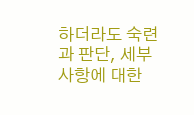하더라도 숙련과 판단, 세부 사항에 대한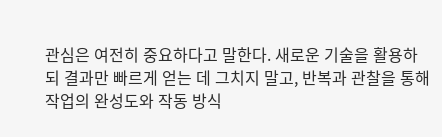관심은 여전히 중요하다고 말한다. 새로운 기술을 활용하되 결과만 빠르게 얻는 데 그치지 말고, 반복과 관찰을 통해 작업의 완성도와 작동 방식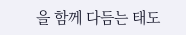을 함께 다듬는 태도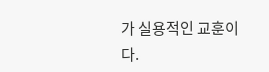가 실용적인 교훈이다.